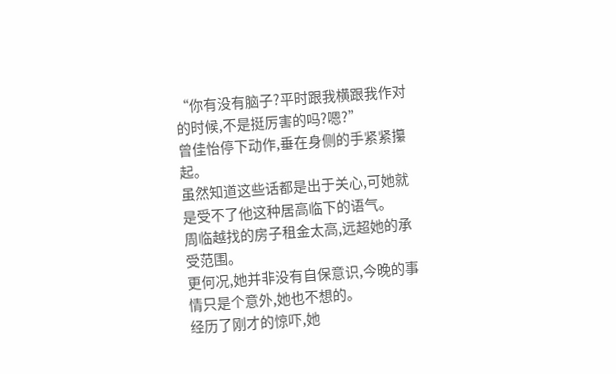“你有没有脑子?平时跟我横跟我作对的时候,不是挺厉害的吗?嗯?”
曾佳怡停下动作,垂在身侧的手紧紧攥起。
虽然知道这些话都是出于关心,可她就是受不了他这种居高临下的语气。
周临越找的房子租金太高,远超她的承受范围。
更何况,她并非没有自保意识,今晚的事情只是个意外,她也不想的。
经历了刚才的惊吓,她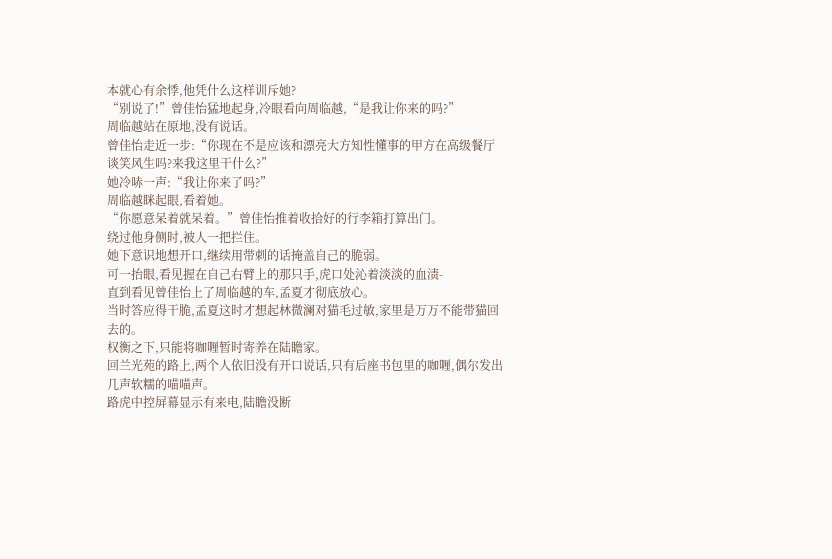本就心有余悸,他凭什么这样训斥她?
“别说了!”曾佳怡猛地起身,冷眼看向周临越,“是我让你来的吗?”
周临越站在原地,没有说话。
曾佳怡走近一步:“你现在不是应该和漂亮大方知性懂事的甲方在高级餐厅谈笑风生吗?来我这里干什么?”
她冷哧一声:“我让你来了吗?”
周临越眯起眼,看着她。
“你愿意呆着就呆着。”曾佳怡推着收拾好的行李箱打算出门。
绕过他身侧时,被人一把拦住。
她下意识地想开口,继续用带刺的话掩盖自己的脆弱。
可一抬眼,看见握在自己右臂上的那只手,虎口处沁着淡淡的血渍-
直到看见曾佳怡上了周临越的车,孟夏才彻底放心。
当时答应得干脆,孟夏这时才想起林微澜对猫毛过敏,家里是万万不能带猫回去的。
权衡之下,只能将咖喱暂时寄养在陆瞻家。
回兰光苑的路上,两个人依旧没有开口说话,只有后座书包里的咖喱,偶尔发出几声软糯的喵喵声。
路虎中控屏幕显示有来电,陆瞻没断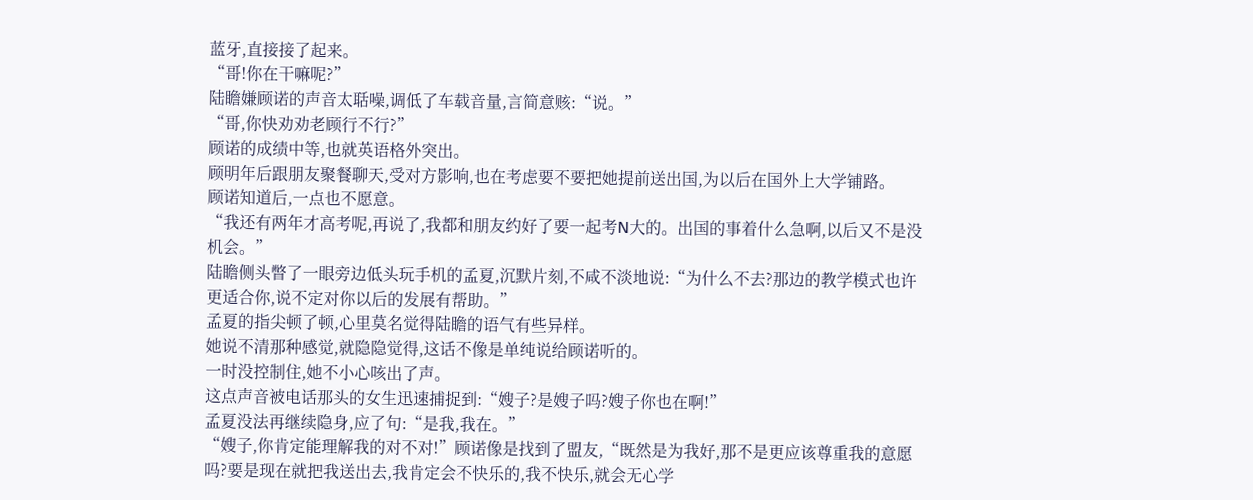蓝牙,直接接了起来。
“哥!你在干嘛呢?”
陆瞻嫌顾诺的声音太聒噪,调低了车载音量,言简意赅:“说。”
“哥,你快劝劝老顾行不行?”
顾诺的成绩中等,也就英语格外突出。
顾明年后跟朋友聚餐聊天,受对方影响,也在考虑要不要把她提前送出国,为以后在国外上大学铺路。
顾诺知道后,一点也不愿意。
“我还有两年才高考呢,再说了,我都和朋友约好了要一起考N大的。出国的事着什么急啊,以后又不是没机会。”
陆瞻侧头瞥了一眼旁边低头玩手机的孟夏,沉默片刻,不咸不淡地说:“为什么不去?那边的教学模式也许更适合你,说不定对你以后的发展有帮助。”
孟夏的指尖顿了顿,心里莫名觉得陆瞻的语气有些异样。
她说不清那种感觉,就隐隐觉得,这话不像是单纯说给顾诺听的。
一时没控制住,她不小心咳出了声。
这点声音被电话那头的女生迅速捕捉到:“嫂子?是嫂子吗?嫂子你也在啊!”
孟夏没法再继续隐身,应了句:“是我,我在。”
“嫂子,你肯定能理解我的对不对!”顾诺像是找到了盟友,“既然是为我好,那不是更应该尊重我的意愿吗?要是现在就把我送出去,我肯定会不快乐的,我不快乐,就会无心学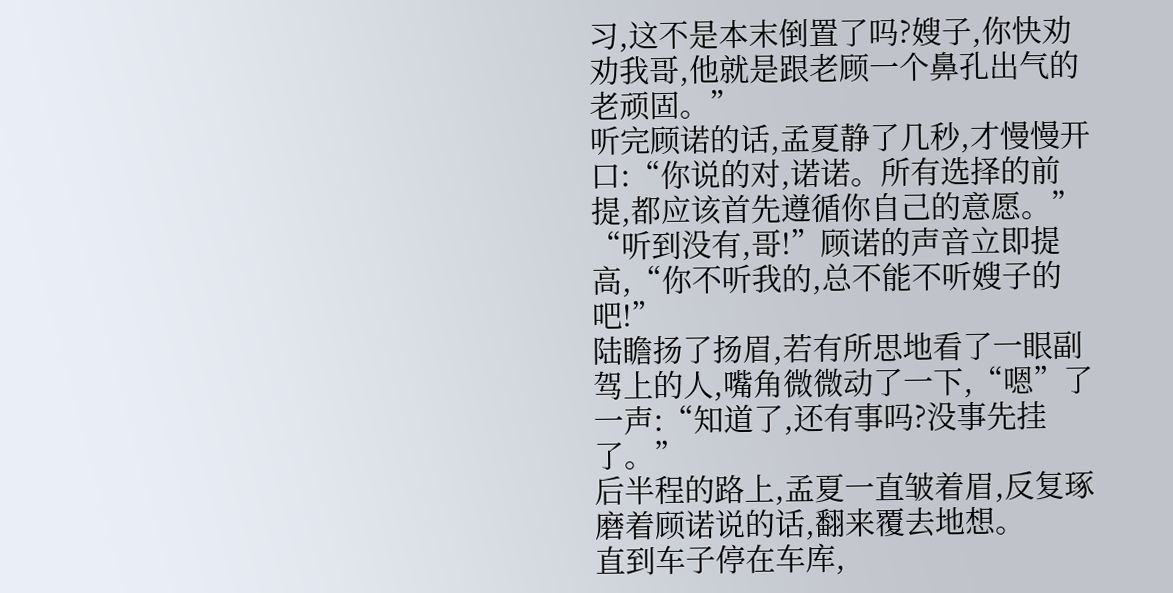习,这不是本末倒置了吗?嫂子,你快劝劝我哥,他就是跟老顾一个鼻孔出气的老顽固。”
听完顾诺的话,孟夏静了几秒,才慢慢开口:“你说的对,诺诺。所有选择的前提,都应该首先遵循你自己的意愿。”
“听到没有,哥!”顾诺的声音立即提高,“你不听我的,总不能不听嫂子的吧!”
陆瞻扬了扬眉,若有所思地看了一眼副驾上的人,嘴角微微动了一下,“嗯”了一声:“知道了,还有事吗?没事先挂了。”
后半程的路上,孟夏一直皱着眉,反复琢磨着顾诺说的话,翻来覆去地想。
直到车子停在车库,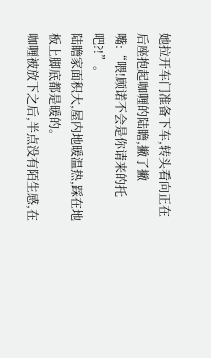她拉开车门准备下车,转头看向正在后座抱起咖喱的陆瞻,撇了撇嘴:“喂!顾诺不会是你请来的托吧?!”。
陆瞻家面积大,屋内地暖温热,踩在地板上脚底都是暖的。
咖喱被放下之后,半点没有陌生感,在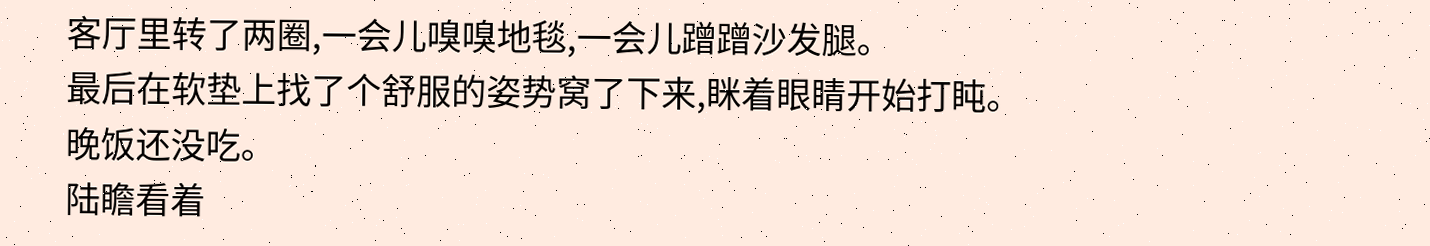客厅里转了两圈,一会儿嗅嗅地毯,一会儿蹭蹭沙发腿。
最后在软垫上找了个舒服的姿势窝了下来,眯着眼睛开始打盹。
晚饭还没吃。
陆瞻看着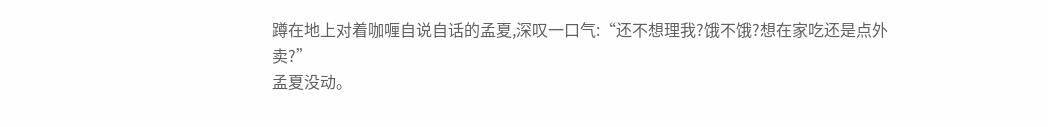蹲在地上对着咖喱自说自话的孟夏,深叹一口气:“还不想理我?饿不饿?想在家吃还是点外卖?”
孟夏没动。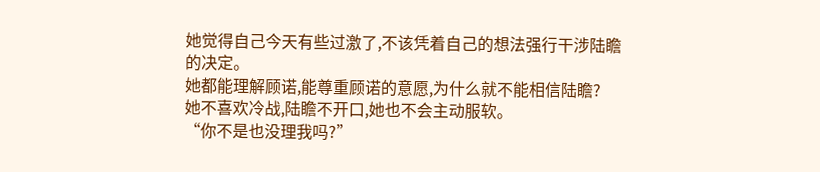她觉得自己今天有些过激了,不该凭着自己的想法强行干涉陆瞻的决定。
她都能理解顾诺,能尊重顾诺的意愿,为什么就不能相信陆瞻?
她不喜欢冷战,陆瞻不开口,她也不会主动服软。
“你不是也没理我吗?”